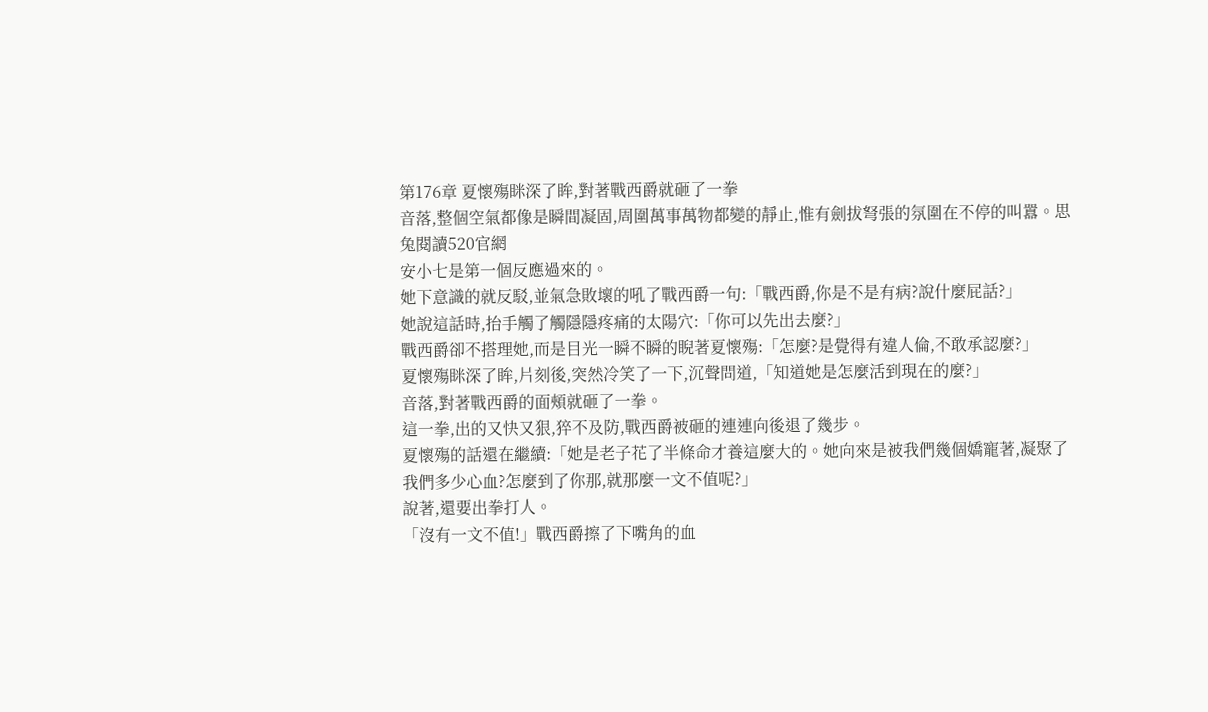第176章 夏懷殤眯深了眸,對著戰西爵就砸了一拳
音落,整個空氣都像是瞬間凝固,周圍萬事萬物都變的靜止,惟有劍拔弩張的氛圍在不停的叫囂。思兔閱讀520官網
安小七是第一個反應過來的。
她下意識的就反駁,並氣急敗壞的吼了戰西爵一句:「戰西爵,你是不是有病?說什麼屁話?」
她說這話時,抬手觸了觸隱隱疼痛的太陽穴:「你可以先出去麼?」
戰西爵卻不搭理她,而是目光一瞬不瞬的睨著夏懷殤:「怎麼?是覺得有違人倫,不敢承認麼?」
夏懷殤眯深了眸,片刻後,突然冷笑了一下,沉聲問道,「知道她是怎麼活到現在的麼?」
音落,對著戰西爵的面頰就砸了一拳。
這一拳,出的又快又狠,猝不及防,戰西爵被砸的連連向後退了幾步。
夏懷殤的話還在繼續:「她是老子花了半條命才養這麼大的。她向來是被我們幾個嬌寵著,凝聚了我們多少心血?怎麼到了你那,就那麼一文不值呢?」
說著,還要出拳打人。
「沒有一文不值!」戰西爵擦了下嘴角的血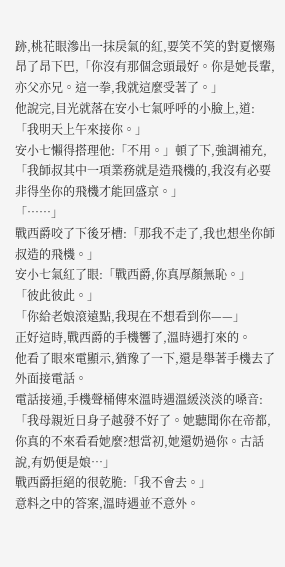跡,桃花眼滲出一抹戾氣的紅,要笑不笑的對夏懷殤昂了昂下巴,「你沒有那個念頭最好。你是她長輩,亦父亦兄。這一拳,我就這麼受著了。」
他說完,目光就落在安小七氣呼呼的小臉上,道:「我明天上午來接你。」
安小七懶得搭理他:「不用。」頓了下,強調補充,「我師叔其中一項業務就是造飛機的,我沒有必要非得坐你的飛機才能回盛京。」
「……」
戰西爵咬了下後牙槽:「那我不走了,我也想坐你師叔造的飛機。」
安小七氣紅了眼:「戰西爵,你真厚顏無恥。」
「彼此彼此。」
「你給老娘滾遠點,我現在不想看到你——」
正好這時,戰西爵的手機響了,溫時遇打來的。
他看了眼來電顯示,猶豫了一下,還是舉著手機去了外面接電話。
電話接通,手機聲桶傳來溫時遇溫緩淡淡的嗓音:「我母親近日身子越發不好了。她聽聞你在帝都,你真的不來看看她麼?想當初,她還奶過你。古話說,有奶便是娘…」
戰西爵拒絕的很乾脆:「我不會去。」
意料之中的答案,溫時遇並不意外。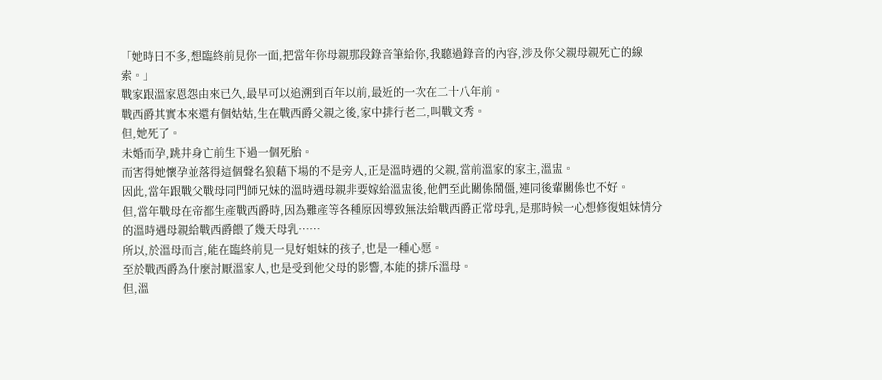「她時日不多,想臨終前見你一面,把當年你母親那段錄音筆給你,我聽過錄音的內容,涉及你父親母親死亡的線索。」
戰家跟溫家恩怨由來已久,最早可以追溯到百年以前,最近的一次在二十八年前。
戰西爵其實本來還有個姑姑,生在戰西爵父親之後,家中排行老二,叫戰文秀。
但,她死了。
未婚而孕,跳井身亡前生下過一個死胎。
而害得她懷孕並落得這個聲名狼藉下場的不是旁人,正是溫時遇的父親,當前溫家的家主,溫盅。
因此,當年跟戰父戰母同門師兄妹的溫時遇母親非要嫁給溫盅後,他們至此關係鬧僵,連同後輩關係也不好。
但,當年戰母在帝都生產戰西爵時,因為難產等各種原因導致無法給戰西爵正常母乳,是那時候一心想修復姐妹情分的溫時遇母親給戰西爵餵了幾天母乳……
所以,於溫母而言,能在臨終前見一見好姐妹的孩子,也是一種心愿。
至於戰西爵為什麼討厭溫家人,也是受到他父母的影響,本能的排斥溫母。
但,溫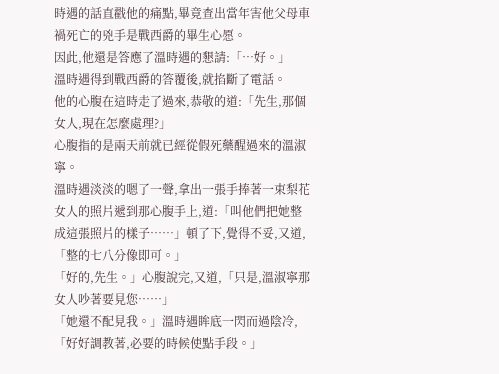時遇的話直戳他的痛點,畢竟查出當年害他父母車禍死亡的兇手是戰西爵的畢生心愿。
因此,他還是答應了溫時遇的懇請:「…好。」
溫時遇得到戰西爵的答覆後,就掐斷了電話。
他的心腹在這時走了過來,恭敬的道:「先生,那個女人,現在怎麼處理?」
心腹指的是兩天前就已經從假死藥醒過來的溫淑寧。
溫時遇淡淡的嗯了一聲,拿出一張手捧著一束梨花女人的照片遞到那心腹手上,道:「叫他們把她整成這張照片的樣子……」頓了下,覺得不妥,又道,「整的七八分像即可。」
「好的,先生。」心腹說完,又道,「只是,溫淑寧那女人吵著要見您……」
「她還不配見我。」溫時遇眸底一閃而過陰冷,「好好調教著,必要的時候使點手段。」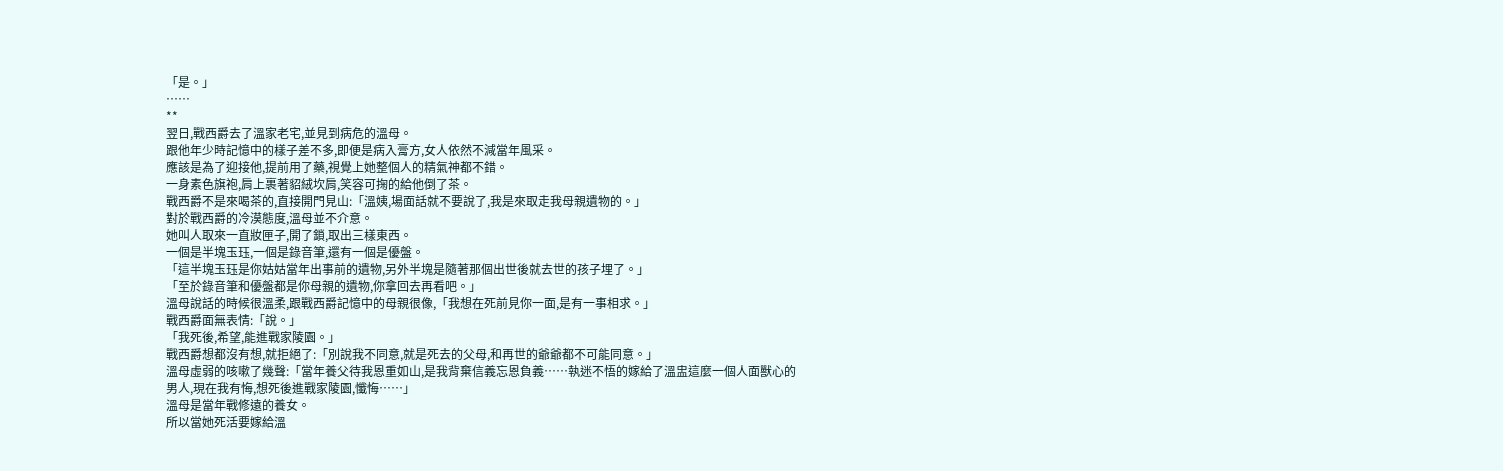「是。」
……
**
翌日,戰西爵去了溫家老宅,並見到病危的溫母。
跟他年少時記憶中的樣子差不多,即便是病入膏方,女人依然不減當年風采。
應該是為了迎接他,提前用了藥,視覺上她整個人的精氣神都不錯。
一身素色旗袍,肩上裹著貂絨坎肩,笑容可掬的給他倒了茶。
戰西爵不是來喝茶的,直接開門見山:「溫姨,場面話就不要說了,我是來取走我母親遺物的。」
對於戰西爵的冷漠態度,溫母並不介意。
她叫人取來一直妝匣子,開了鎖,取出三樣東西。
一個是半塊玉珏,一個是錄音筆,還有一個是優盤。
「這半塊玉珏是你姑姑當年出事前的遺物,另外半塊是隨著那個出世後就去世的孩子埋了。」
「至於錄音筆和優盤都是你母親的遺物,你拿回去再看吧。」
溫母說話的時候很溫柔,跟戰西爵記憶中的母親很像,「我想在死前見你一面,是有一事相求。」
戰西爵面無表情:「說。」
「我死後,希望,能進戰家陵園。」
戰西爵想都沒有想,就拒絕了:「別說我不同意,就是死去的父母,和再世的爺爺都不可能同意。」
溫母虛弱的咳嗽了幾聲:「當年養父待我恩重如山,是我背棄信義忘恩負義……執迷不悟的嫁給了溫盅這麼一個人面獸心的男人,現在我有悔,想死後進戰家陵園,懺悔……」
溫母是當年戰修遠的養女。
所以當她死活要嫁給溫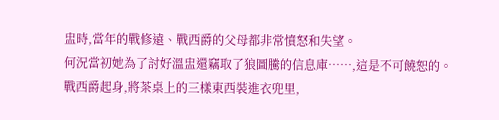盅時,當年的戰修遠、戰西爵的父母都非常憤怒和失望。
何況當初她為了討好溫盅還竊取了狼圖騰的信息庫……,這是不可饒恕的。
戰西爵起身,將茶桌上的三樣東西裝進衣兜里,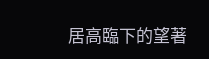居高臨下的望著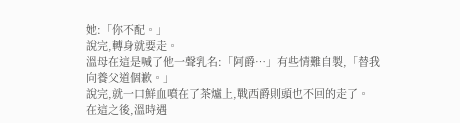她:「你不配。」
說完,轉身就要走。
溫母在這是喊了他一聲乳名:「阿爵…」有些情難自製,「替我向養父道個歉。」
說完,就一口鮮血噴在了茶爐上,戰西爵則頭也不回的走了。
在這之後,溫時遇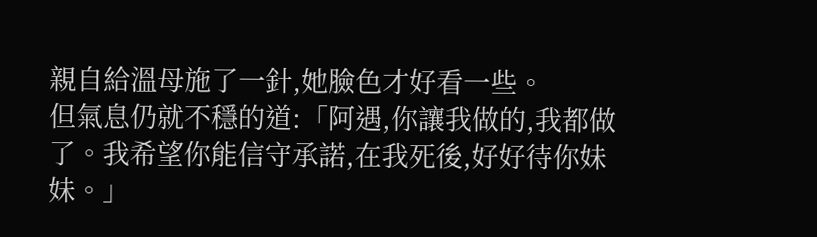親自給溫母施了一針,她臉色才好看一些。
但氣息仍就不穩的道:「阿遇,你讓我做的,我都做了。我希望你能信守承諾,在我死後,好好待你妹妹。」